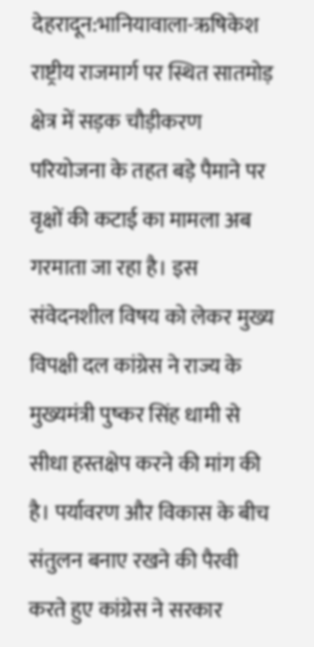देहरादून:भानियावाला-ऋषिकेश राष्ट्रीय राजमार्ग पर स्थित सातमोड़ क्षेत्र में सड़क चौड़ीकरण परियोजना के तहत बड़े पैमाने पर वृक्षों की कटाई का मामला अब गरमाता जा रहा है। इस संवेदनशील विषय को लेकर मुख्य विपक्षी दल कांग्रेस ने राज्य के मुख्यमंत्री पुष्कर सिंह धामी से सीधा हस्तक्षेप करने की मांग की है। पर्यावरण और विकास के बीच संतुलन बनाए रखने की पैरवी करते हुए कांग्रेस ने सरकार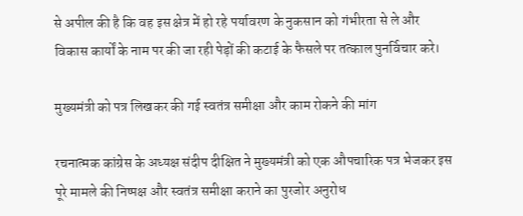से अपील की है कि वह इस क्षेत्र में हो रहे पर्यावरण के नुकसान को गंभीरता से ले और विकास कार्यों के नाम पर की जा रही पेड़ों की कटाई के फैसले पर तत्काल पुनर्विचार करे।

मुख्यमंत्री को पत्र लिखकर की गई स्वतंत्र समीक्षा और काम रोकने की मांग

रचनात्मक कांग्रेस के अध्यक्ष संदीप दीक्षित ने मुख्यमंत्री को एक औपचारिक पत्र भेजकर इस पूरे मामले की निष्पक्ष और स्वतंत्र समीक्षा कराने का पुरजोर अनुरोध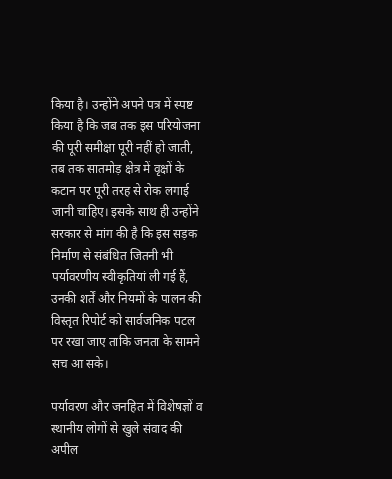किया है। उन्होंने अपने पत्र में स्पष्ट किया है कि जब तक इस परियोजना की पूरी समीक्षा पूरी नहीं हो जाती, तब तक सातमोड़ क्षेत्र में वृक्षों के कटान पर पूरी तरह से रोक लगाई जानी चाहिए। इसके साथ ही उन्होंने सरकार से मांग की है कि इस सड़क निर्माण से संबंधित जितनी भी पर्यावरणीय स्वीकृतियां ली गई हैं, उनकी शर्तें और नियमों के पालन की विस्तृत रिपोर्ट को सार्वजनिक पटल पर रखा जाए ताकि जनता के सामने सच आ सके।

पर्यावरण और जनहित में विशेषज्ञों व स्थानीय लोगों से खुले संवाद की अपील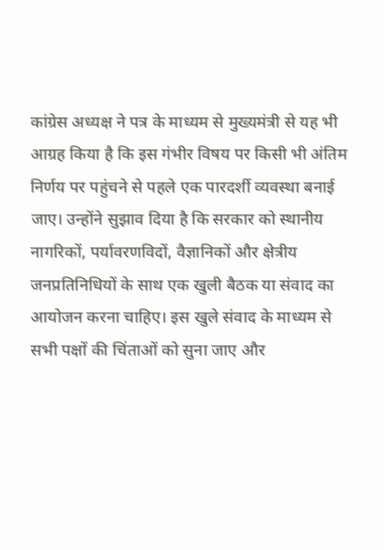कांग्रेस अध्यक्ष ने पत्र के माध्यम से मुख्यमंत्री से यह भी आग्रह किया है कि इस गंभीर विषय पर किसी भी अंतिम निर्णय पर पहुंचने से पहले एक पारदर्शी व्यवस्था बनाई जाए। उन्होंने सुझाव दिया है कि सरकार को स्थानीय नागरिकों, पर्यावरणविदों, वैज्ञानिकों और क्षेत्रीय जनप्रतिनिधियों के साथ एक खुली बैठक या संवाद का आयोजन करना चाहिए। इस खुले संवाद के माध्यम से सभी पक्षों की चिंताओं को सुना जाए और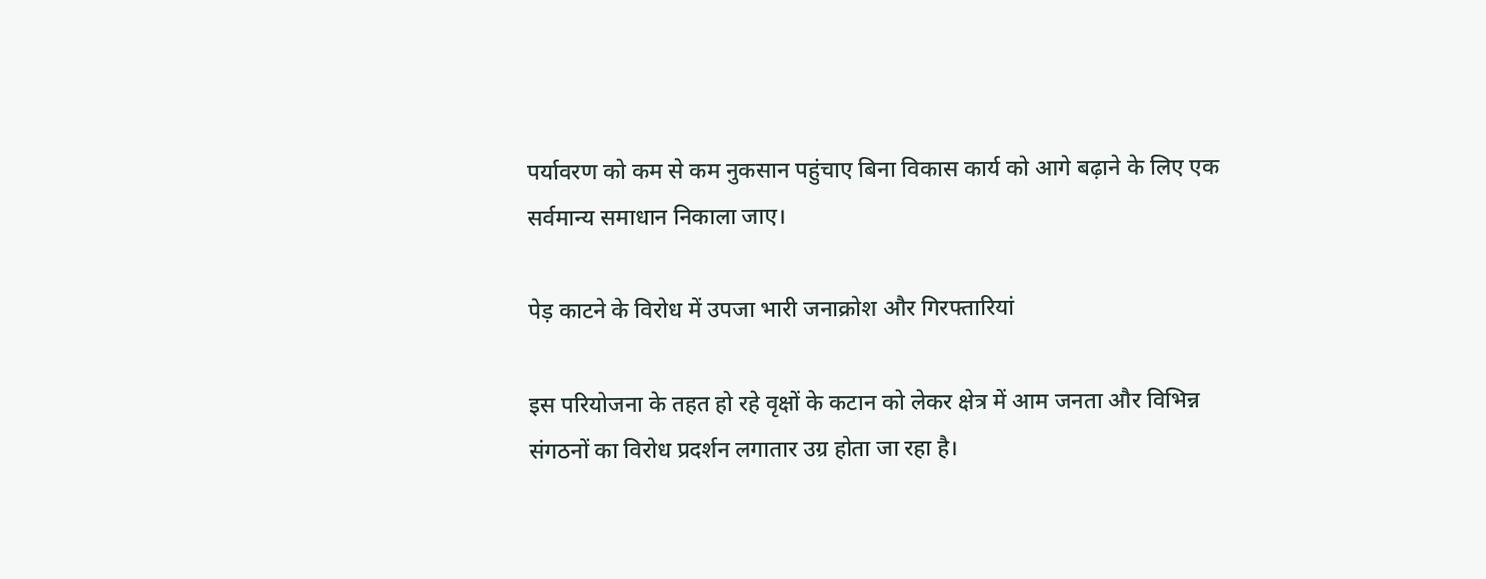पर्यावरण को कम से कम नुकसान पहुंचाए बिना विकास कार्य को आगे बढ़ाने के लिए एक सर्वमान्य समाधान निकाला जाए।

पेड़ काटने के विरोध में उपजा भारी जनाक्रोश और गिरफ्तारियां

इस परियोजना के तहत हो रहे वृक्षों के कटान को लेकर क्षेत्र में आम जनता और विभिन्न संगठनों का विरोध प्रदर्शन लगातार उग्र होता जा रहा है।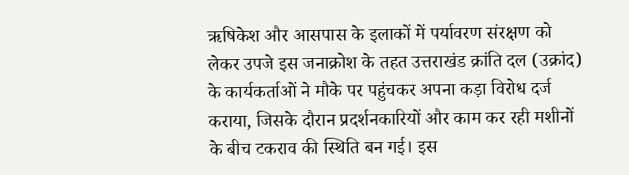ऋषिकेश और आसपास के इलाकों में पर्यावरण संरक्षण को लेकर उपजे इस जनाक्रोश के तहत उत्तराखंड क्रांति दल (उक्रांद) के कार्यकर्ताओं ने मौके पर पहुंचकर अपना कड़ा विरोध दर्ज कराया, जिसके दौरान प्रदर्शनकारियों और काम कर रही मशीनों के बीच टकराव की स्थिति बन गई। इस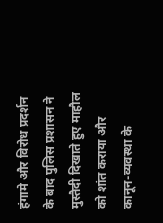हंगामे और विरोध प्रदर्शन के बाद पुलिस प्रशासन ने मुस्तैदी दिखाते हुए माहौल को शांत कराया और कानून-व्यवस्था के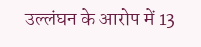उल्लंघन के आरोप में 13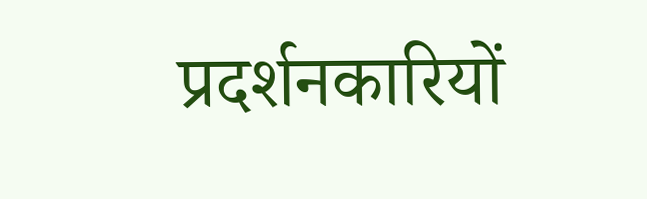प्रदर्शनकारियों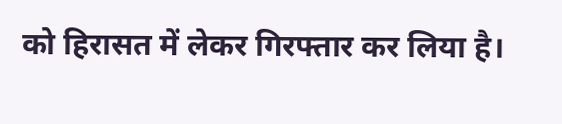को हिरासत में लेकर गिरफ्तार कर लिया है।